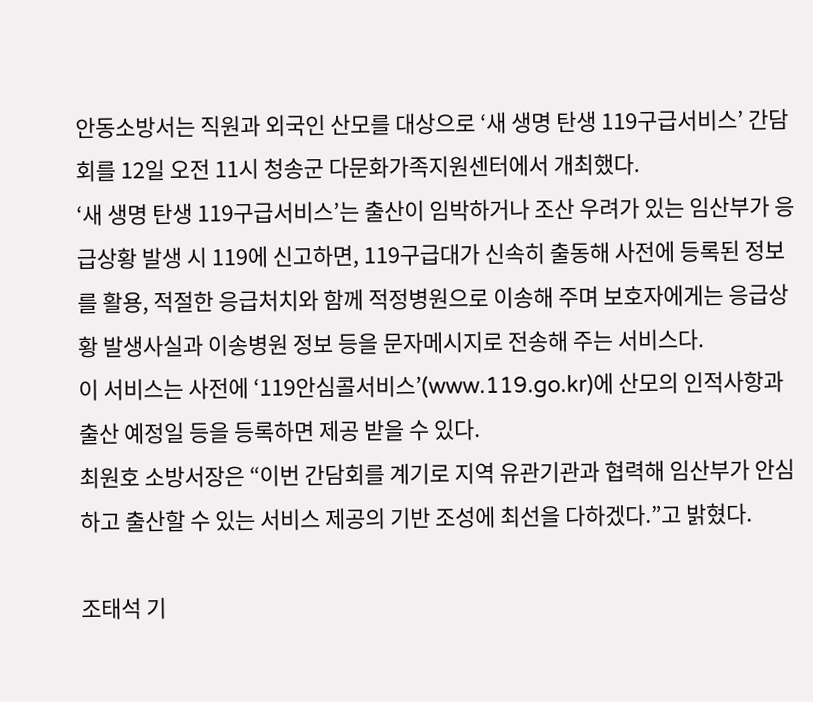안동소방서는 직원과 외국인 산모를 대상으로 ‘새 생명 탄생 119구급서비스’ 간담회를 12일 오전 11시 청송군 다문화가족지원센터에서 개최했다.
‘새 생명 탄생 119구급서비스’는 출산이 임박하거나 조산 우려가 있는 임산부가 응급상황 발생 시 119에 신고하면, 119구급대가 신속히 출동해 사전에 등록된 정보를 활용, 적절한 응급처치와 함께 적정병원으로 이송해 주며 보호자에게는 응급상황 발생사실과 이송병원 정보 등을 문자메시지로 전송해 주는 서비스다.
이 서비스는 사전에 ‘119안심콜서비스’(www.119.go.kr)에 산모의 인적사항과 출산 예정일 등을 등록하면 제공 받을 수 있다.
최원호 소방서장은 “이번 간담회를 계기로 지역 유관기관과 협력해 임산부가 안심하고 출산할 수 있는 서비스 제공의 기반 조성에 최선을 다하겠다.”고 밝혔다.

조태석 기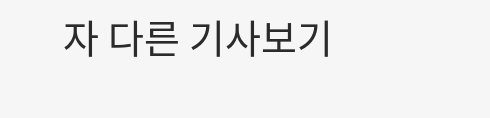자 다른 기사보기